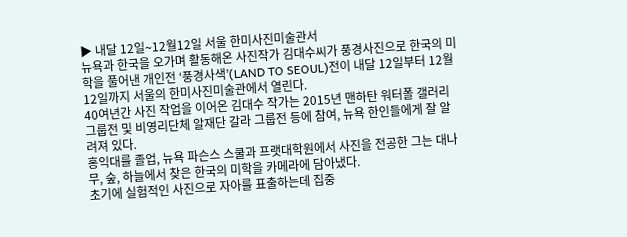▶ 내달 12일∼12월12일 서울 한미사진미술관서
뉴욕과 한국을 오가며 활동해온 사진작가 김대수씨가 풍경사진으로 한국의 미학을 풀어낸 개인전 ‘풍경사색’(LAND TO SEOUL)전이 내달 12일부터 12월12일까지 서울의 한미사진미술관에서 열린다.
40여년간 사진 작업을 이어온 김대수 작가는 2015년 맨하탄 워터폴 갤러리 그룹전 및 비영리단체 알재단 갈라 그룹전 등에 참여, 뉴욕 한인들에게 잘 알려져 있다.
홍익대를 졸업, 뉴욕 파슨스 스쿨과 프랫대학원에서 사진을 전공한 그는 대나무, 숲, 하늘에서 찾은 한국의 미학을 카메라에 담아냈다.
초기에 실험적인 사진으로 자아를 표출하는데 집중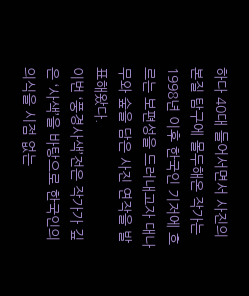하다 40대 들어서면서 사진의 본질 탐구에 몰두해온 작가는 1998년 이후 한국인 기저에 흐르는 보편성을 드러내고자 대나무와 숲을 담은 사진 연작을 발표해왔다.
이번 ‘풍경사색’전은 작가가 깊은 ‘사색’을 바탕으로 한국인의 의식을 시점 없는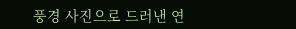풍경 사진으로 드러낸 연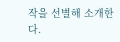작을 선별해 소개한다.